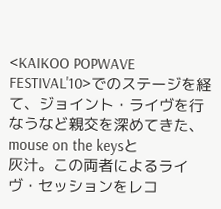<KAIKOO POPWAVE FESTIVAL'10>でのステージを経て、ジョイント・ライヴを行なうなど親交を深めてきた、
mouse on the keysと
灰汁。この両者によるライヴ・セッションをレコ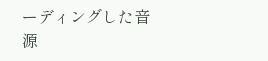ーディングした音源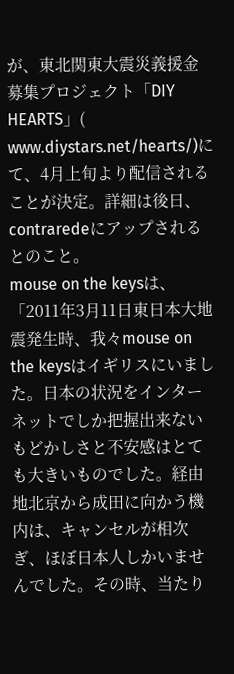が、東北関東大震災義援金募集プロジェクト「DIY HEARTS」(
www.diystars.net/hearts/)にて、4月上旬より配信されることが決定。詳細は後日、
contraredeにアップされるとのこと。
mouse on the keysは、「2011年3月11日東日本大地震発生時、我々mouse on the keysはイギリスにいました。日本の状況をインターネットでしか把握出来ないもどかしさと不安感はとても大きいものでした。経由地北京から成田に向かう機内は、キャンセルが相次ぎ、ほぼ日本人しかいませんでした。その時、当たり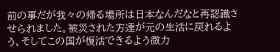前の事だが我々の帰る場所は日本なんだなと再認識させられました。被災された方達が元の生活に戻れるよう、そしてこの国が復活できるよう微力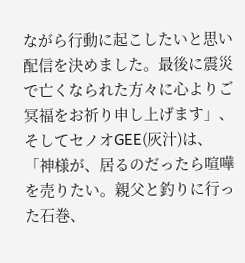ながら行動に起こしたいと思い配信を決めました。最後に震災で亡くなられた方々に心よりご冥福をお祈り申し上げます」、そしてセノオGEE(灰汁)は、「神様が、居るのだったら喧嘩を売りたい。親父と釣りに行った石巻、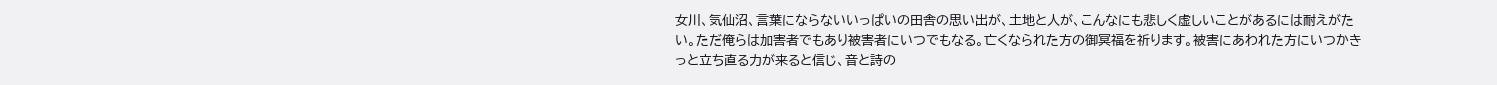女川、気仙沼、言葉にならないいっぱいの田舎の思い出が、土地と人が、こんなにも悲しく虚しいことがあるには耐えがたい。ただ俺らは加害者でもあり被害者にいつでもなる。亡くなられた方の御冥福を祈ります。被害にあわれた方にいつかきっと立ち直る力が来ると信じ、音と詩の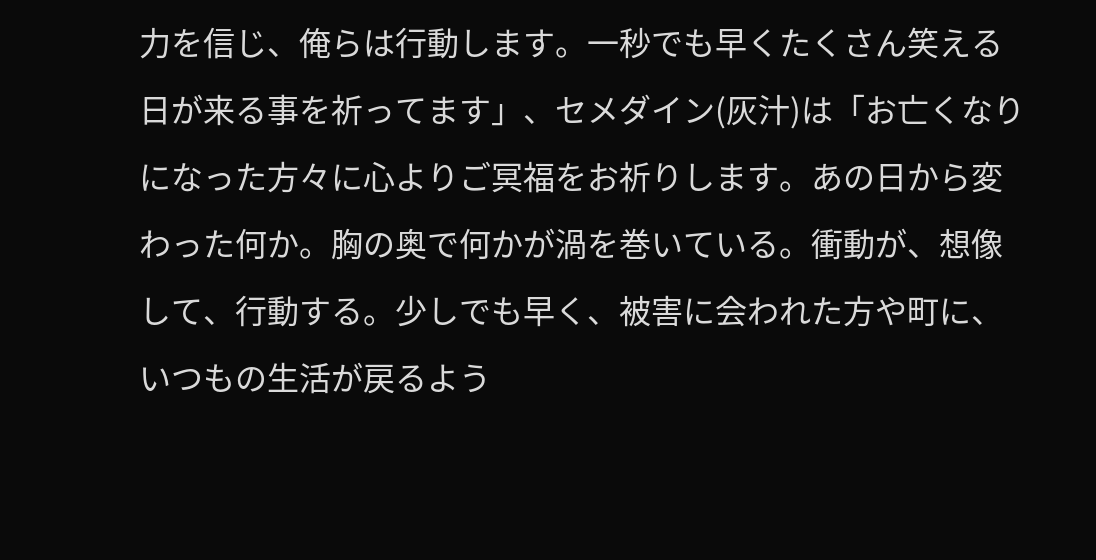力を信じ、俺らは行動します。一秒でも早くたくさん笑える日が来る事を祈ってます」、セメダイン(灰汁)は「お亡くなりになった方々に心よりご冥福をお祈りします。あの日から変わった何か。胸の奥で何かが渦を巻いている。衝動が、想像して、行動する。少しでも早く、被害に会われた方や町に、いつもの生活が戻るよう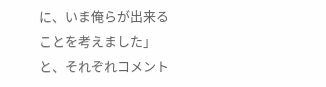に、いま俺らが出来ることを考えました」と、それぞれコメント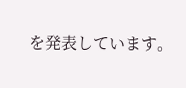を発表しています。